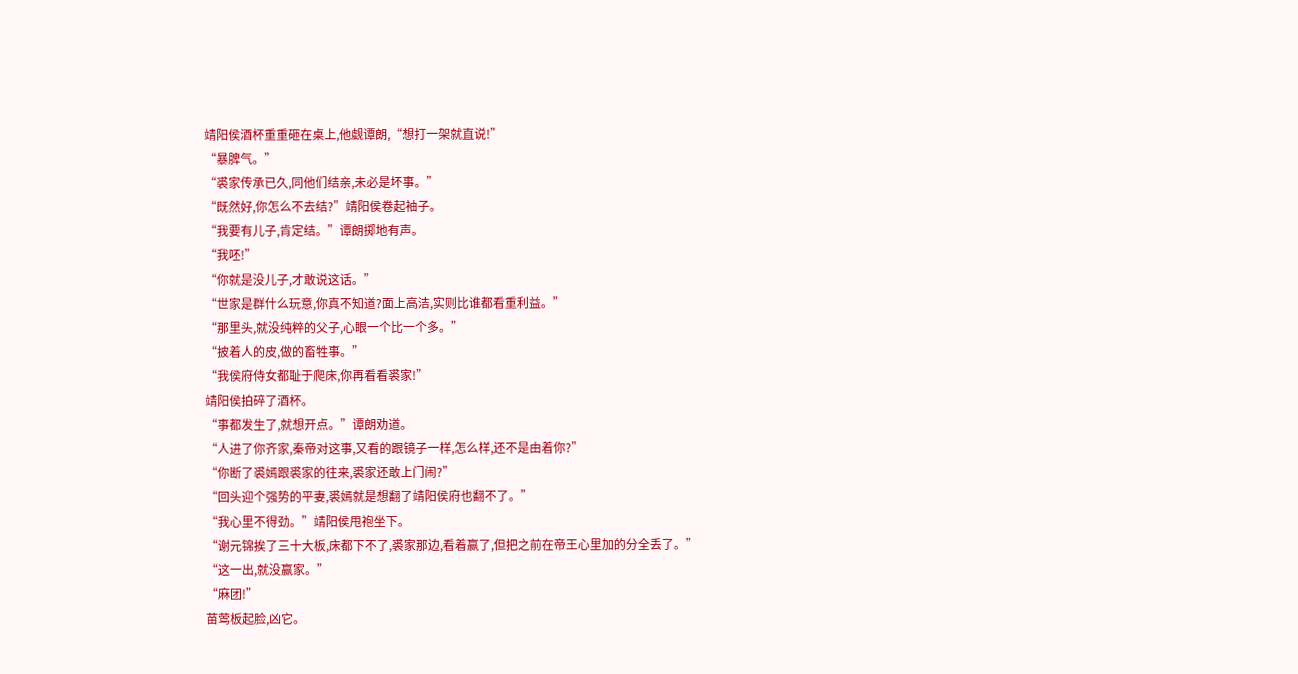靖阳侯酒杯重重砸在桌上,他觑谭朗,“想打一架就直说!”
“暴脾气。”
“裘家传承已久,同他们结亲,未必是坏事。”
“既然好,你怎么不去结?”靖阳侯卷起袖子。
“我要有儿子,肯定结。”谭朗掷地有声。
“我呸!”
“你就是没儿子,才敢说这话。”
“世家是群什么玩意,你真不知道?面上高洁,实则比谁都看重利益。”
“那里头,就没纯粹的父子,心眼一个比一个多。”
“披着人的皮,做的畜牲事。”
“我侯府侍女都耻于爬床,你再看看裘家!”
靖阳侯拍碎了酒杯。
“事都发生了,就想开点。”谭朗劝道。
“人进了你齐家,秦帝对这事,又看的跟镜子一样,怎么样,还不是由着你?”
“你断了裘嫣跟裘家的往来,裘家还敢上门闹?”
“回头迎个强势的平妻,裘嫣就是想翻了靖阳侯府也翻不了。”
“我心里不得劲。”靖阳侯甩袍坐下。
“谢元锦挨了三十大板,床都下不了,裘家那边,看着赢了,但把之前在帝王心里加的分全丢了。”
“这一出,就没赢家。”
“麻团!”
苗莺板起脸,凶它。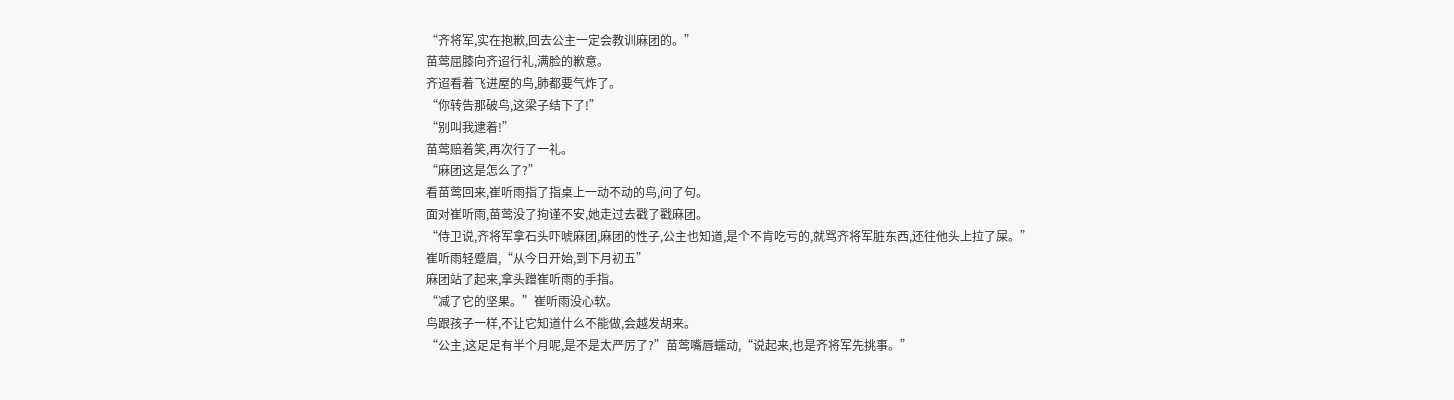“齐将军,实在抱歉,回去公主一定会教训麻团的。”
苗莺屈膝向齐迢行礼,满脸的歉意。
齐迢看着飞进屋的鸟,肺都要气炸了。
“你转告那破鸟,这梁子结下了!”
“别叫我逮着!”
苗莺赔着笑,再次行了一礼。
“麻团这是怎么了?”
看苗莺回来,崔听雨指了指桌上一动不动的鸟,问了句。
面对崔听雨,苗莺没了拘谨不安,她走过去戳了戳麻团。
“侍卫说,齐将军拿石头吓唬麻团,麻团的性子,公主也知道,是个不肯吃亏的,就骂齐将军脏东西,还往他头上拉了屎。”
崔听雨轻蹙眉,“从今日开始,到下月初五”
麻团站了起来,拿头蹭崔听雨的手指。
“减了它的坚果。”崔听雨没心软。
鸟跟孩子一样,不让它知道什么不能做,会越发胡来。
“公主,这足足有半个月呢,是不是太严厉了?”苗莺嘴唇蠕动,“说起来,也是齐将军先挑事。”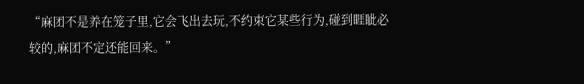“麻团不是养在笼子里,它会飞出去玩,不约束它某些行为,碰到睚眦必较的,麻团不定还能回来。”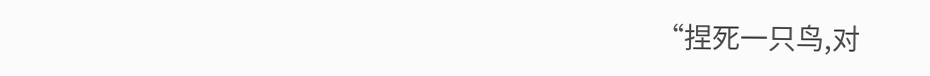“捏死一只鸟,对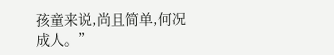孩童来说,尚且简单,何况成人。”